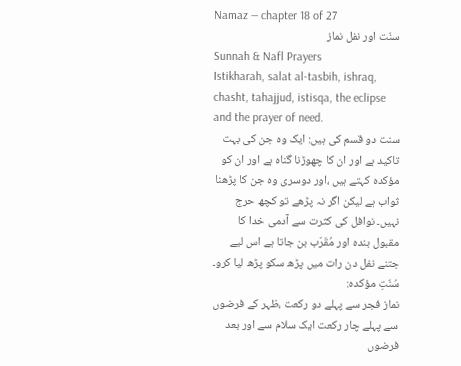Namaz — chapter 18 of 27
سنّت اور نفل نماز
Sunnah & Nafl Prayers
Istikharah, salat al-tasbih, ishraq, chasht, tahajjud, istisqa, the eclipse and the prayer of need.
سنت دو قسم کی ہیں: ایک وہ جن کی بہت تاکید ہے اور ان کا چھوڑنا گناہ ہے اور ان کو مؤکدہ کہتے ہیں ،اور دوسری وہ جن کا پڑھنا ثواب ہے لیکن اگر نہ پڑھے تو کچھ حرج نہیں۔ نوافل کی کثرت سے آدمی خدا کا مقبول بندہ اور مُقَرّب بن جاتا ہے اس لیے جتنے نفل دن رات میں پڑھ سکو پڑھ لیا کرو۔
سُنّتِ مؤکدہ:
نماز فجر سے پہلے دو رکعت ،ظہر کے فرضوں سے پہلے چار رکعت ایک سلام سے اور بعد فرضوں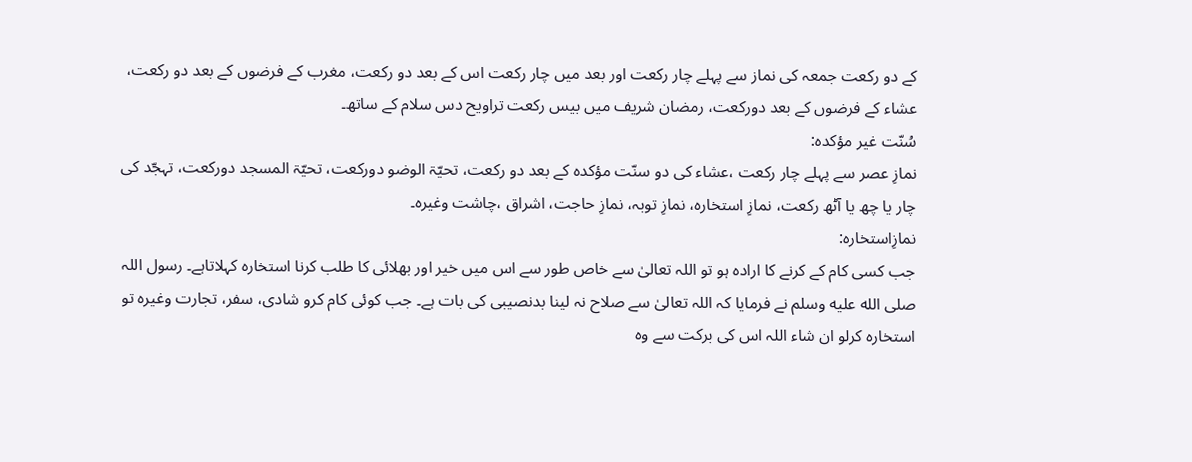کے دو رکعت جمعہ کی نماز سے پہلے چار رکعت اور بعد میں چار رکعت اس کے بعد دو رکعت، مغرب کے فرضوں کے بعد دو رکعت، عشاء کے فرضوں کے بعد دورکعت، رمضان شریف میں بیس رکعت تراویح دس سلام کے ساتھ۔
سُنّت غیر مؤکدہ:
نمازِ عصر سے پہلے چار رکعت ،عشاء کی دو سنّت مؤکدہ کے بعد دو رکعت، تحیّۃ الوضو دورکعت، تحیّۃ المسجد دورکعت، تہجّد کی چار یا چھ یا آٹھ رکعت، نمازِ استخارہ، نمازِ توبہ، نمازِ حاجت، اشراق ،چاشت وغیرہ۔
نمازِاستخارہ:
جب کسی کام کے کرنے کا ارادہ ہو تو اللہ تعالیٰ سے خاص طور سے اس میں خیر اور بھلائی کا طلب کرنا استخارہ کہلاتاہے۔ رسول اللہ صلى الله عليه وسلم نے فرمایا کہ اللہ تعالیٰ سے صلاح نہ لینا بدنصیبی کی بات ہے۔ جب کوئی کام کرو شادی، سفر، تجارت وغیرہ تو استخارہ کرلو ان شاء اللہ اس کی برکت سے وہ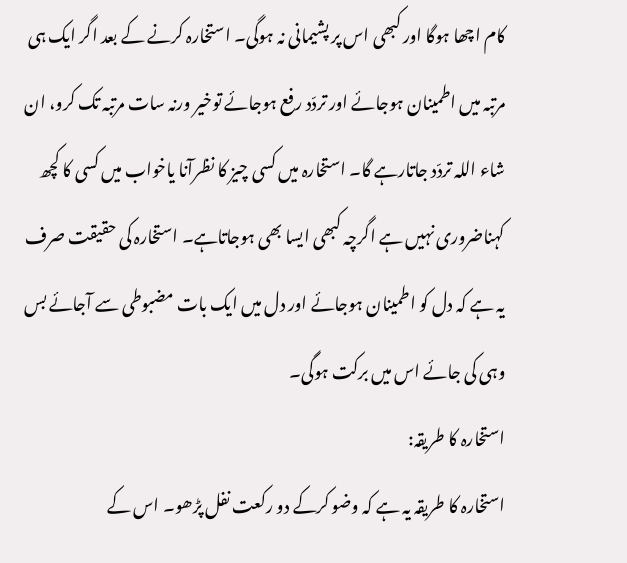کام اچھا ہوگا اور کبھی اس پر پشیمانی نہ ہوگی۔ استخارہ کرنے کے بعد اگر ایک ہی مرتبہ میں اطمینان ہوجائے اور تردّد رفع ہوجائے توخیر ورنہ سات مرتبہ تک کرو، ان شاء اللہ تردّد جاتارہے گا۔ استخارہ میں کسی چیز کا نظرآنا یاخواب میں کسی کا کچھ کہناضروری نہیں ہے اگرچہ کبھی ایسا بھی ہوجاتاہے۔ استخارہ کی حقیقت صرف یہ ہے کہ دل کو اطمینان ہوجائے اور دل میں ایک بات مضبوطی سے آجائے بس وہی کی جائے اس میں برکت ہوگی۔
استخارہ کا طریقہ:
استخارہ کا طریقہ یہ ہے کہ وضو کرکے دو رکعت نفل پڑھو۔ اس کے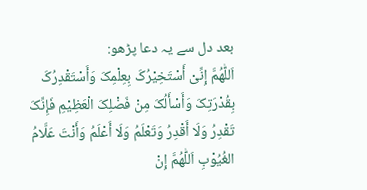بعد دل سے یہ دعا پڑھو:
اَللّٰھُمَّ إِنِّیْ أَسْتَخِیْرُکَ بِعِلْمِکَ وَأَسْتَقْدِرُکَ بِقُدْرَتِکَ وَأَسْأَلُکَ مِنْ فَضْلِکَ الْعَظِیْمِ فَإِنِّکَ تَقْدِرُ وَلَا أَقْدِرُ وَتَعْلَمُ وَلَا أَعْلَمُ وَأَنْتَ عَلَّامُ الغُیُوْبِ اَللّٰھُمَّ إِنْ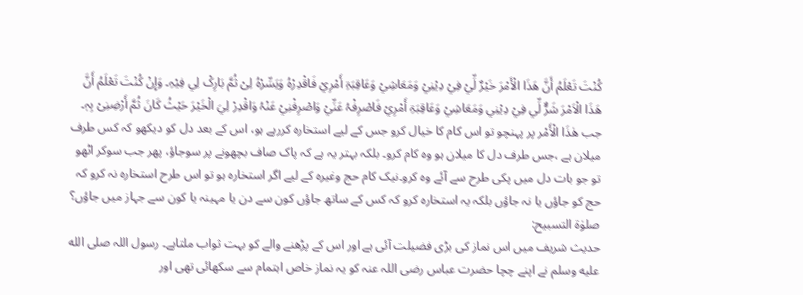کُنْتَ تَعْلَمُ أَنَّ ھَذَا الْأَمْرَ خَیْرٌ لِّيْ فِيْ دِیْنِيْ وَمَعَاشِيْ وَعَاقِبَۃِ أَمْرِيْ فَاقْدِرْہُ وَیَسِّرْہُ لِیْ ثُمَّ بَارِکْ لِي فِیْہِ۔ وَإِنْ کُنْتَ تَعْلَمُ أَنَّ ھَذَا الْاَمْرَ شَرٌّ لِّي فِيْ دِیْنِي وَمَعَاشِيْ وَعَاقِبَۃِ أَمْرِيْ فَاصْرِفْہُ عَنِّيْ وَاصْرِفْنِيْ عَنْہُ وَاقْدِرْ لِيَ الْخَیْرَ حَیْثُ کَانَ ثُمَّ أَرْضِنِیْ بِہٖ۔
جب ھٰذَا الْأَمْر پر پہنچو تو اس کام کا خیال کرو جس کے لیے استخارہ کررہے ہو، اس کے بعد دل کو دیکھو کہ کس طرف میلان ہے ،جس طرف دل کا میلان ہو وہ کام کرو۔ بلکہ بہتر یہ ہے کہ پاک صاف بچھونے پر سوجاؤ، پھر جب سوکر اٹھو تو جو بات دل میں پکی طرح سے آئے وہ کرو۔نیک کام حج وغیرہ کے لیے اگر استخارہ ہو تو اس طرح استخارہ نہ کرو کہ حج کو جاؤں یا نہ جاؤں بلکہ یہ استخارہ کرو کہ کس کے ساتھ جاؤں کون سے دن یا مہینہ یا کون سے جہاز میں جاؤں؟
صلوٰۃ التسبیح:
حدیث شریف میں اس نماز کی بڑی فضیلت آئی ہے اور اس کے پڑھنے والے کو بہت ثواب ملتاہے۔ رسول اللہ صلى الله عليه وسلم نے اپنے چچا حضرت عباس رضی اللہ عنہ کو یہ نماز خاص اہتمام سے سکھائی تھی اور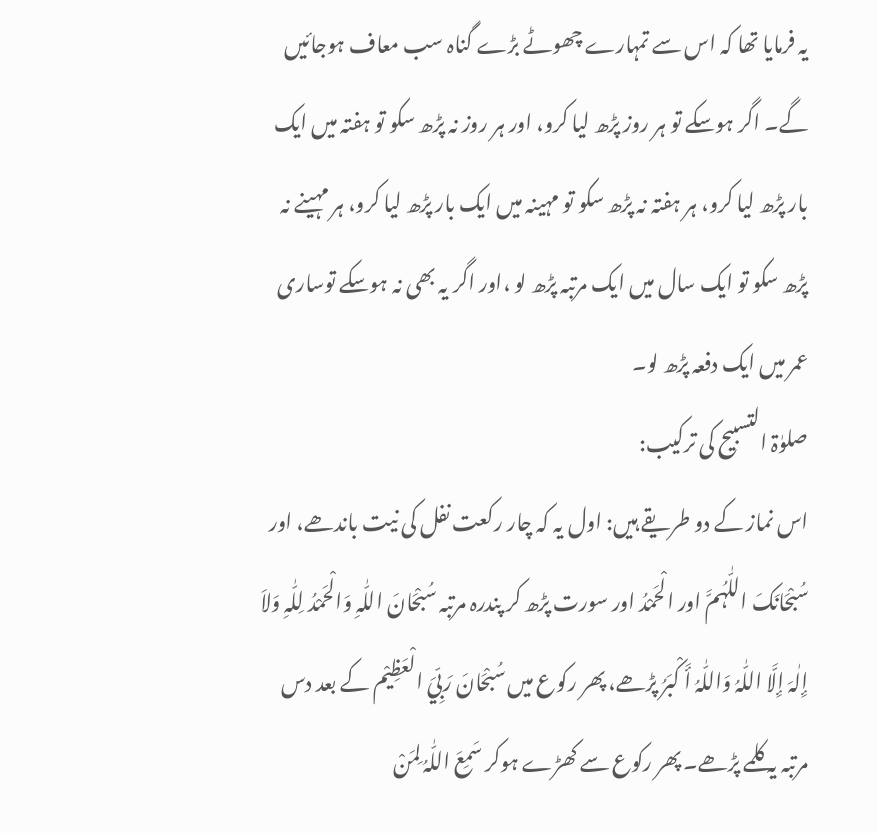یہ فرمایا تھا کہ اس سے تمہارے چھوٹے بڑے گناہ سب معاف ہوجائیں گے۔ اگر ہوسکے تو ہر روز پڑھ لیا کرو، اور ہر روز نہ پڑھ سکو تو ہفتہ میں ایک بار پڑھ لیا کرو، ہر ہفتہ نہ پڑھ سکو تو مہینہ میں ایک بار پڑھ لیا کرو، ہر مہینے نہ پڑھ سکو تو ایک سال میں ایک مرتبہ پڑھ لو ،اور اگر یہ بھی نہ ہوسکے توساری عمر میں ایک دفعہ پڑھ لو۔
صلوٰۃ التسبیح کی ترکیب:
اس نماز کے دو طریقے ہیں: اول یہ کہ چار رکعت نفل کی نیت باندھے، اور سُبْحَانَکَ اللّٰہُمَّ اور الْحَمْدُ اور سورت پڑھ کر پندرہ مرتبہ سُبْحَانَ اللّٰہِ وَالْحَمْدُ لِلّٰہِ وَلاَ إِلٰہَ إِلَّا اللّٰہُ وَاللّٰہُ أَ کْبَرُ پڑھے، پھر رکوع میں سُبْحَانَ رَبِّيَ الْعَظِیْم کے بعد دس مرتبہ یہ کلمے پڑھے۔ پھر رکوع سے کھڑے ہوکر سَمِعَ اللّٰہُ لِمَنْ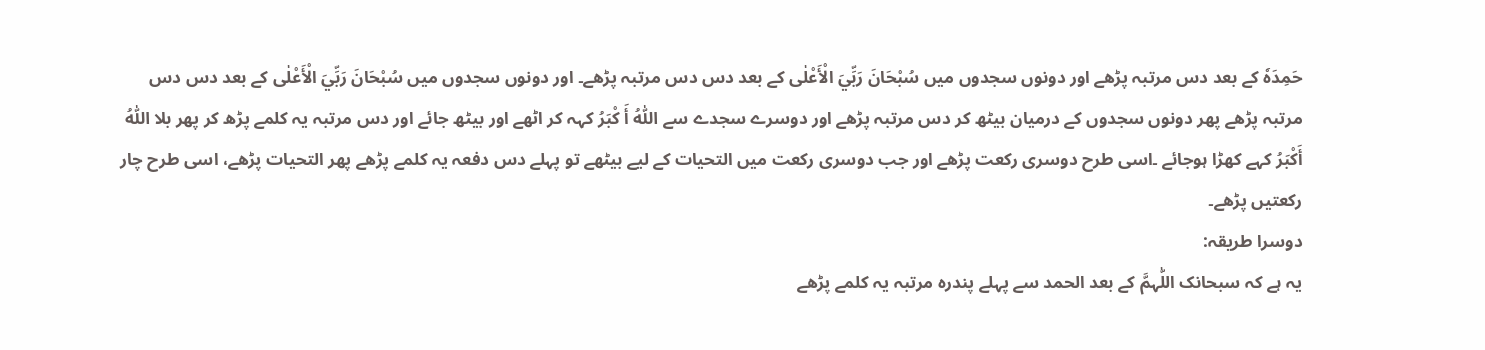حَمِدَہٗ کے بعد دس مرتبہ پڑھے اور دونوں سجدوں میں سُبْحَانَ رَبِّيَ الْأَعْلٰی کے بعد دس دس مرتبہ پڑھے۔ اور دونوں سجدوں میں سُبْحَانَ رَبِّيَ الْأَعْلٰی کے بعد دس دس مرتبہ پڑھے پھر دونوں سجدوں کے درمیان بیٹھ کر دس مرتبہ پڑھے اور دوسرے سجدے سے اللّٰہُ أَ کْبَرُ کہہ کر اٹھے اور بیٹھ جائے اور دس مرتبہ یہ کلمے پڑھ کر پھر بلا اللّٰہُ أَکْبَرُ کہے کھڑا ہوجائے ۔اسی طرح دوسری رکعت پڑھے اور جب دوسری رکعت میں التحیات کے لیے بیٹھے تو پہلے دس دفعہ یہ کلمے پڑھے پھر التحیات پڑھے، اسی طرح چار رکعتیں پڑھے۔
دوسرا طریقہ:
یہ ہے کہ سبحانک اللّٰہمَّ کے بعد الحمد سے پہلے پندرہ مرتبہ یہ کلمے پڑھے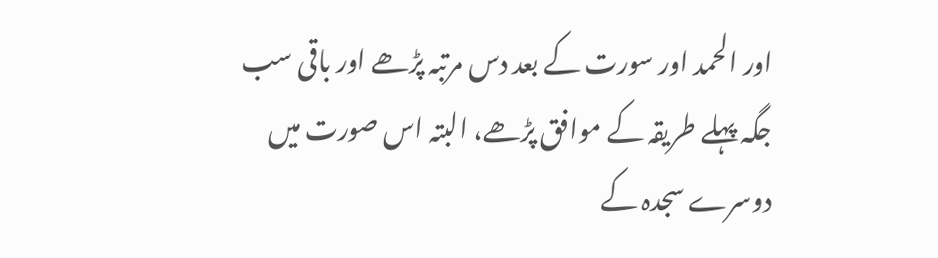اور الحمد اور سورت کے بعد دس مرتبہ پڑھے اور باقی سب جگہ پہلے طریقہ کے موافق پڑھے، البتہ اس صورت میں دوسرے سجدہ کے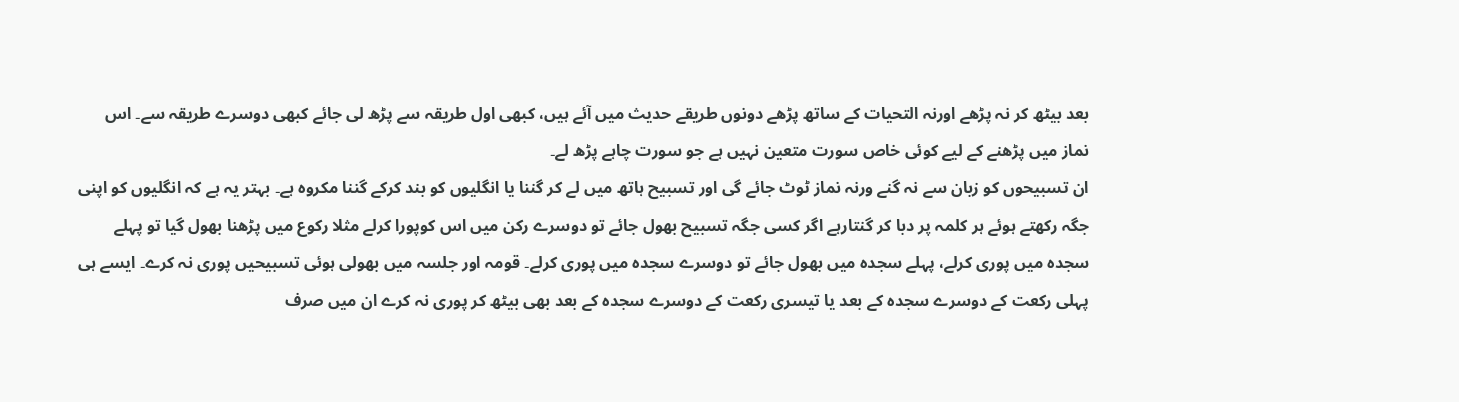بعد بیٹھ کر نہ پڑھے اورنہ التحیات کے ساتھ پڑھے دونوں طریقے حدیث میں آئے ہیں، کبھی اول طریقہ سے پڑھ لی جائے کبھی دوسرے طریقہ سے۔ اس نماز میں پڑھنے کے لیے کوئی خاص سورت متعین نہیں ہے جو سورت چاہے پڑھ لے۔
ان تسبیحوں کو زبان سے نہ گنے ورنہ نماز ٹوٹ جائے گی اور تسبیح ہاتھ میں لے کر گننا یا انگلیوں کو بند کرکے گننا مکروہ ہے۔ بہتر یہ ہے کہ انگلیوں کو اپنی جگہ رکھتے ہوئے ہر کلمہ پر دبا کر گنتارہے اگر کسی جگہ تسبیح بھول جائے تو دوسرے رکن میں اس کوپورا کرلے مثلا رکوع میں پڑھنا بھول گیا تو پہلے سجدہ میں پوری کرلے، پہلے سجدہ میں بھول جائے تو دوسرے سجدہ میں پوری کرلے۔ قومہ اور جلسہ میں بھولی ہوئی تسبیحیں پوری نہ کرے۔ ایسے ہی پہلی رکعت کے دوسرے سجدہ کے بعد یا تیسری رکعت کے دوسرے سجدہ کے بعد بھی بیٹھ کر پوری نہ کرے ان میں صرف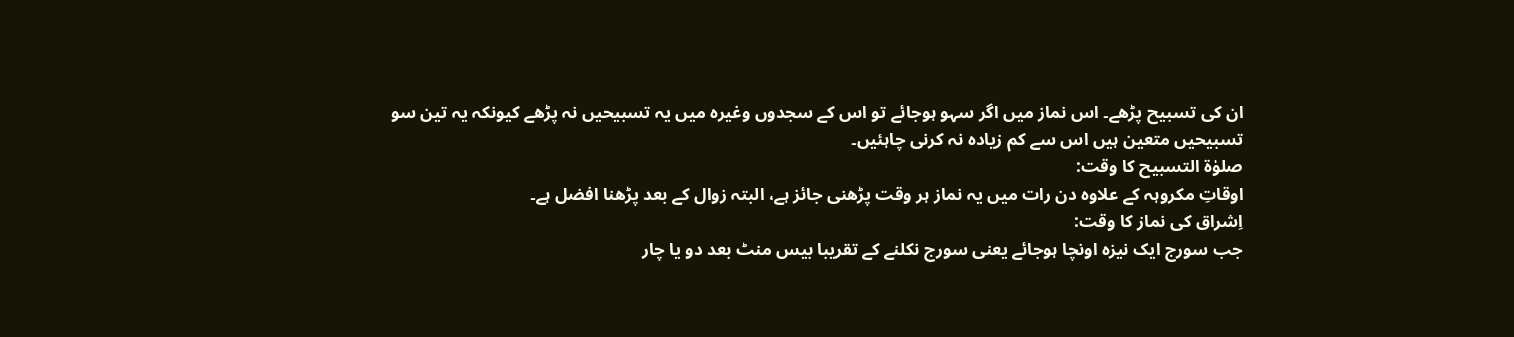ان کی تسبیح پڑھے۔ اس نماز میں اگر سہو ہوجائے تو اس کے سجدوں وغیرہ میں یہ تسبیحیں نہ پڑھے کیونکہ یہ تین سو تسبیحیں متعین ہیں اس سے کم زیادہ نہ کرنی چاہئیں۔
صلوٰۃ التسبیح کا وقت:
اوقاتِ مکروہہ کے علاوہ دن رات میں یہ نماز ہر وقت پڑھنی جائز ہے، البتہ زوال کے بعد پڑھنا افضل ہے۔
اِشراق کی نماز کا وقت:
جب سورج ایک نیزہ اونچا ہوجائے یعنی سورج نکلنے کے تقریبا بیس منٹ بعد دو یا چار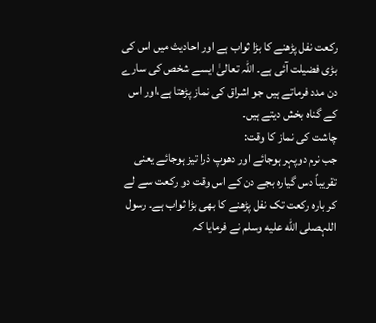رکعت نفل پڑھنے کا بڑا ثواب ہے اور احادیث میں اس کی بڑی فضیلت آئی ہے۔ اللہ تعالیٰ ایسے شخص کی سارے دن مدد فرماتے ہیں جو اشراق کی نماز پڑھتا ہے،اور اس کے گناہ بخش دیتے ہیں۔
چاشت کی نماز کا وقت:
جب نرم دوپہر ہوجائے اور دھوپ ذرا تیز ہوجائے یعنی تقریباً دس گیارہ بجے دن کے اس وقت دو رکعت سے لے کر بارہ رکعت تک نفل پڑھنے کا بھی بڑا ثواب ہے۔ رسول اللہصلى الله عليه وسلم نے فرمایا کہ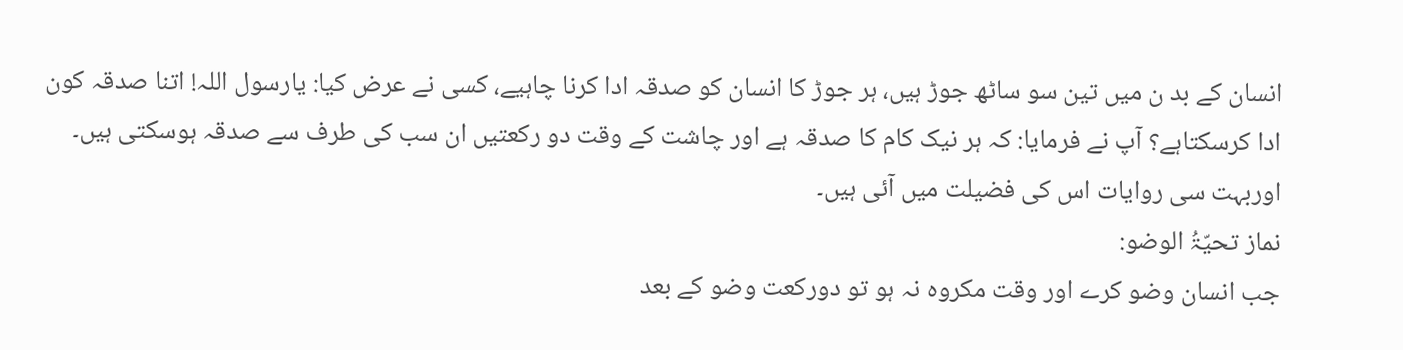انسان کے بد ن میں تین سو ساٹھ جوڑ ہیں، ہر جوڑ کا انسان کو صدقہ ادا کرنا چاہیے، کسی نے عرض کیا: یارسول اللہ! اتنا صدقہ کون ادا کرسکتاہے؟ آپ نے فرمایا: کہ ہر نیک کام کا صدقہ ہے اور چاشت کے وقت دو رکعتیں ان سب کی طرف سے صدقہ ہوسکتی ہیں۔ اوربہت سی روایات اس کی فضیلت میں آئی ہیں۔
نماز تحیّۃُ الوضو:
جب انسان وضو کرے اور وقت مکروہ نہ ہو تو دورکعت وضو کے بعد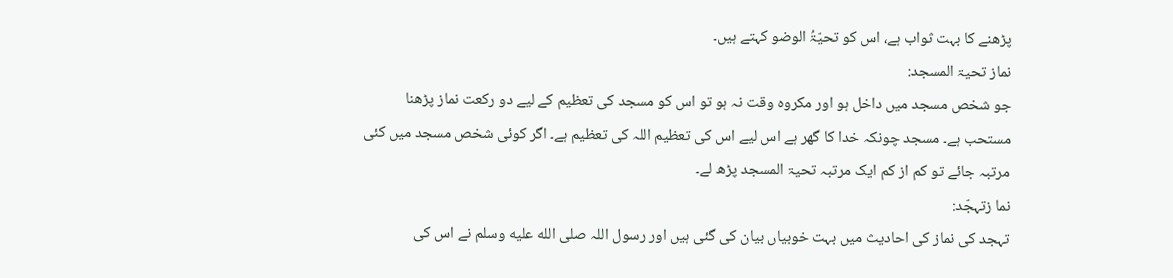پڑھنے کا بہت ثواب ہے، اس کو تحیّۃُ الوضو کہتے ہیں۔
نماز تحیۃ المسجد:
جو شخص مسجد میں داخل ہو اور مکروہ وقت نہ ہو تو اس کو مسجد کی تعظیم کے لیے دو رکعت نماز پڑھنا مستحب ہے۔ مسجد چونکہ خدا کا گھر ہے اس لیے اس کی تعظیم اللہ کی تعظیم ہے۔ اگر کوئی شخص مسجد میں کئی مرتبہ جائے تو کم از کم ایک مرتبہ تحیۃ المسجد پڑھ لے۔
نما زتہجّد:
تہجد کی نماز کی احادیث میں بہت خوبیاں بیان کی گئی ہیں اور رسول اللہ صلى الله عليه وسلم نے اس کی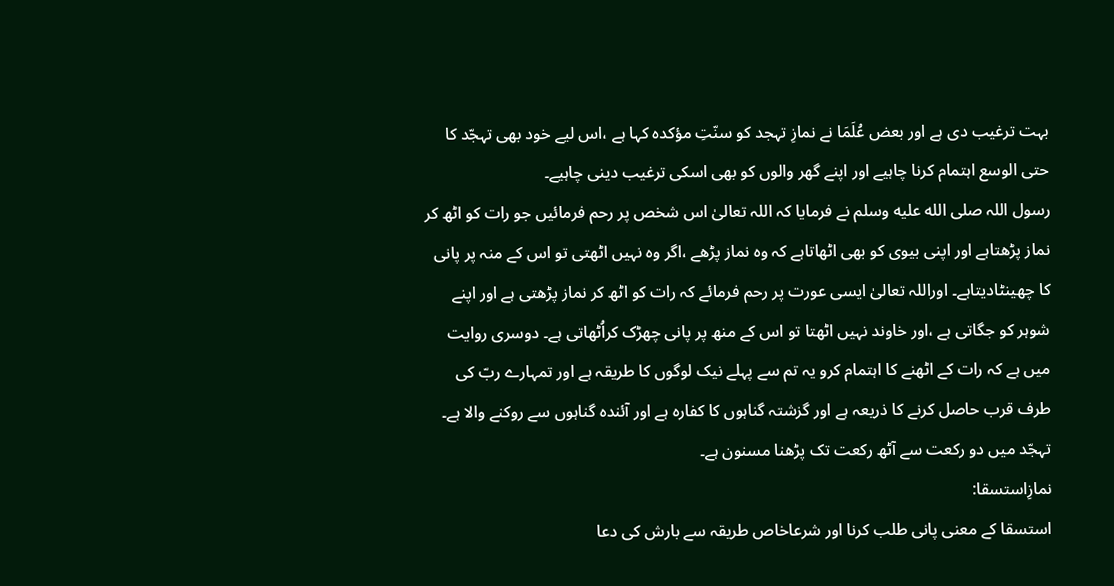بہت ترغیب دی ہے اور بعض عُلَمَا نے نمازِ تہجد کو سنّتِ مؤکدہ کہا ہے ،اس لیے خود بھی تہجّد کا حتی الوسع اہتمام کرنا چاہیے اور اپنے گھر والوں کو بھی اسکی ترغیب دینی چاہیے۔
رسول اللہ صلى الله عليه وسلم نے فرمایا کہ اللہ تعالیٰ اس شخص پر رحم فرمائیں جو رات کو اٹھ کر نماز پڑھتاہے اور اپنی بیوی کو بھی اٹھاتاہے کہ وہ نماز پڑھے ،اگر وہ نہیں اٹھتی تو اس کے منہ پر پانی کا چھینٹادیتاہے۔ اوراللہ تعالیٰ ایسی عورت پر رحم فرمائے کہ رات کو اٹھ کر نماز پڑھتی ہے اور اپنے شوہر کو جگاتی ہے ،اور خاوند نہیں اٹھتا تو اس کے منھ پر پانی چھڑک کراُٹھاتی ہے۔ دوسری روایت میں ہے کہ رات کے اٹھنے کا اہتمام کرو یہ تم سے پہلے نیک لوگوں کا طریقہ ہے اور تمہارے ربّ کی طرف قرب حاصل کرنے کا ذریعہ ہے اور گزشتہ گناہوں کا کفارہ ہے اور آئندہ گناہوں سے روکنے والا ہے۔ تہجّد میں دو رکعت سے آٹھ رکعت تک پڑھنا مسنون ہے۔
نمازِاستسقا:
استسقا کے معنی پانی طلب کرنا اور شرعاخاص طریقہ سے بارش کی دعا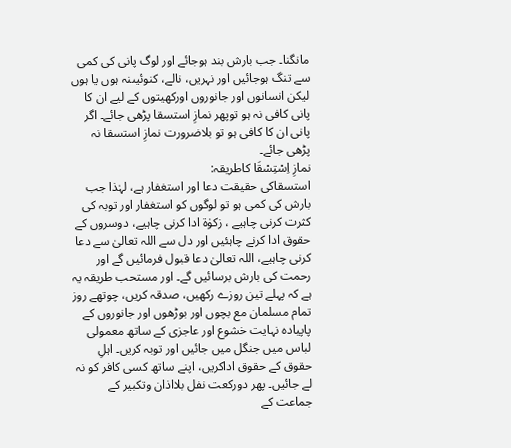مانگنا۔ جب بارش بند ہوجائے اور لوگ پانی کی کمی سے تنگ ہوجائیں اور نہریں، نالے، کنوئیںنہ ہوں یا ہوں لیکن انسانوں اور جانوروں اورکھیتوں کے لیے ان کا پانی کافی نہ ہو توپھر نمازِ استسقا پڑھی جائے۔ اگر پانی ان کا کافی ہو تو بلاضرورت نمازِ استسقا نہ پڑھی جائے۔
نمازِ اِسْتِسْقَا کاطریقہ:
استسقاکی حقیقت دعا اور استغفار ہے، لہٰذا جب بارش کی کمی ہو تو لوگوں کو استغفار اور توبہ کی کثرت کرنی چاہیے ، زکوٰۃ ادا کرنی چاہیے، دوسروں کے حقوق ادا کرنے چاہئیں اور دل سے اللہ تعالیٰ سے دعا کرنی چاہیے، اللہ تعالیٰ دعا قبول فرمائیں گے اور رحمت کی بارش برسائیں گے۔ اور مستحب طریقہ یہ ہے کہ پہلے تین روزے رکھیں، صدقہ کریں، چوتھے روز تمام مسلمان مع بچوں اور بوڑھوں اور جانوروں کے پاپیادہ نہایت خشوع اور عاجزی کے ساتھ معمولی لباس میں جنگل میں جائیں اور توبہ کریں۔ اہلِ حقوق کے حقوق اداکریں، اپنے ساتھ کسی کافر کو نہ لے جائیں۔ پھر دورکعت نفل بلااذان وتکبیر کے جماعت کے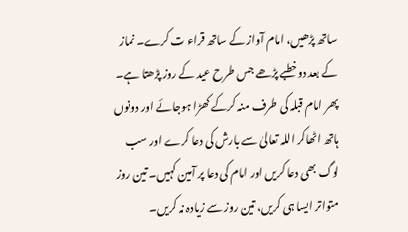ساتھ پڑھیں، امام آواز کے ساتھ قراء ت کرے۔ نماز کے بعد دوخطبے پڑھے جس طرح عید کے روز پڑھتا ہے۔ پھر امام قبلہ کی طرف منہ کرکے کھڑا ہوجائے اور دونوں ہاتھ اٹھاکر اللہ تعالیٰ سے بارش کی دعا کرے اور سب لوگ بھی دعا کریں اور امام کی دعا پر آمین کہیں۔ تین روز متواتر ایسا ہی کریں، تین روز سے زیادہ نہ کریں۔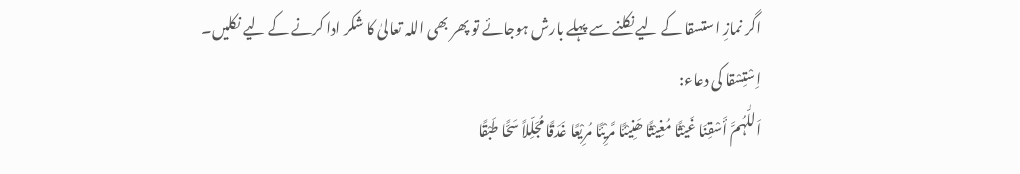اگر نمازِ استسقا کے لیے نکلنے سے پہلے بارش ہوجائے تو پھر بھی اللہ تعالیٰ کا شکر ادا کرنے کے لیے نکلیں۔
اِسْتِسْقا کی دعاء:
اَللّٰہُمَّ أَسْقِنَا غَیْثًا مُغِیْثًا ھَنِیْئًا مَّرِیْئًا مُرِیْعًا غَدَقًا مُجَلِّلاً سَحًّا طَبْقًا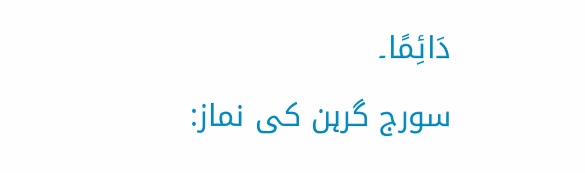دَائِمًا۔
سورج گرہن کی نماز: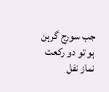جب سورج گرہن ہو تو دو رکعت نماز نفل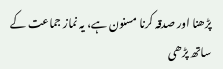پڑھنا اور صدقہ کرنا مسنون ہے، یہ نماز جماعت کے ساتھ پڑھی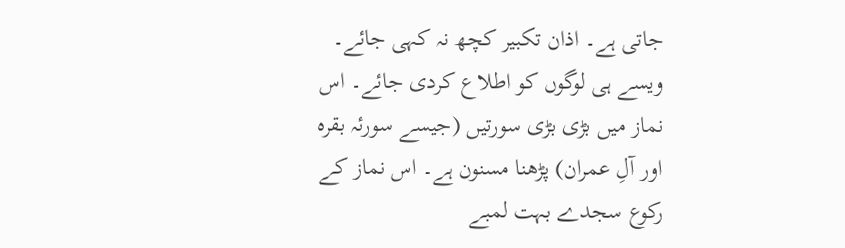جاتی ہے۔ اذان تکبیر کچھ نہ کہی جائے۔ ویسے ہی لوگوں کو اطلاع کردی جائے۔ اس نماز میں بڑی بڑی سورتیں (جیسے سورئہ بقرہ اور آلِ عمران) پڑھنا مسنون ہے۔ اس نماز کے رکوع سجدے بہت لمبے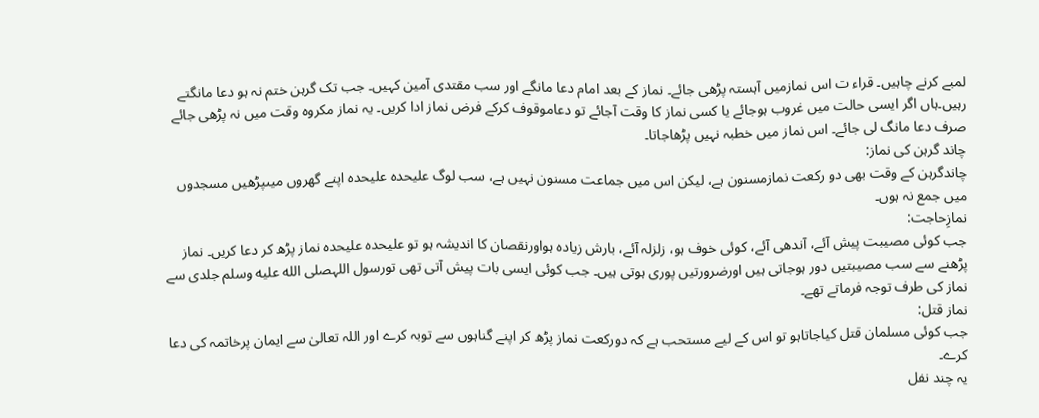لمبے کرنے چاہیں۔ قراء ت اس نمازمیں آہستہ پڑھی جائے۔ نماز کے بعد امام دعا مانگے اور سب مقتدی آمین کہیں۔ جب تک گرہن ختم نہ ہو دعا مانگتے رہیں۔ہاں اگر ایسی حالت میں غروب ہوجائے یا کسی نماز کا وقت آجائے تو دعاموقوف کرکے فرض نماز ادا کریں۔ یہ نماز مکروہ وقت میں نہ پڑھی جائے صرف دعا مانگ لی جائے۔ اس نماز میں خطبہ نہیں پڑھاجاتا۔
چاند گرہن کی نماز:
چاندگرہن کے وقت بھی دو رکعت نمازمسنون ہے، لیکن اس میں جماعت مسنون نہیں ہے، سب لوگ علیحدہ علیحدہ اپنے گھروں میںپڑھیں مسجدوں میں جمع نہ ہوں۔
نمازِحاجت:
جب کوئی مصیبت پیش آئے، آندھی آئے، کوئی خوف ہو، زلزلہ آئے، بارش زیادہ ہواورنقصان کا اندیشہ ہو تو علیحدہ علیحدہ نماز پڑھ کر دعا کریں۔ نماز پڑھنے سے سب مصیبتیں دور ہوجاتی ہیں اورضرورتیں پوری ہوتی ہیں۔ جب کوئی ایسی بات پیش آتی تھی تورسول اللہصلى الله عليه وسلم جلدی سے نماز کی طرف توجہ فرماتے تھے۔
نماز قتل:
جب کوئی مسلمان قتل کیاجاتاہو تو اس کے لیے مستحب ہے کہ دورکعت نماز پڑھ کر اپنے گناہوں سے توبہ کرے اور اللہ تعالیٰ سے ایمان پرخاتمہ کی دعا کرے۔
یہ چند نفل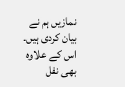نمازیں ہم نے بیان کردی ہیں۔ اس کے علاوہ بھی نفل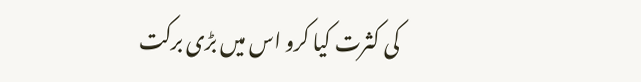کی کثرت کیا کرو اس میں بڑی برکت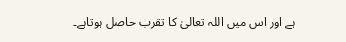ہے اور اس میں اللہ تعالیٰ کا تقرب حاصل ہوتاہے۔